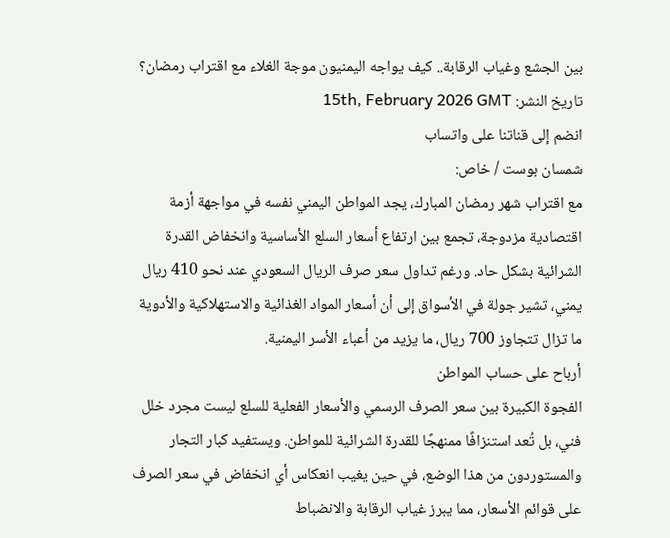بين الجشع وغياب الرقابة.. كيف يواجه اليمنيون موجة الغلاء مع اقتراب رمضان؟
تاريخ النشر: 15th, February 2026 GMT
انضم إلى قناتنا على واتساب
شمسان بوست / خاص:
مع اقتراب شهر رمضان المبارك، يجد المواطن اليمني نفسه في مواجهة أزمة اقتصادية مزدوجة، تجمع بين ارتفاع أسعار السلع الأساسية وانخفاض القدرة الشرائية بشكل حاد. ورغم تداول سعر صرف الريال السعودي عند نحو 410 ريال يمني، تشير جولة في الأسواق إلى أن أسعار المواد الغذائية والاستهلاكية والأدوية ما تزال تتجاوز 700 ريال، ما يزيد من أعباء الأسر اليمنية.
أرباح على حساب المواطن
الفجوة الكبيرة بين سعر الصرف الرسمي والأسعار الفعلية للسلع ليست مجرد خلل فني، بل تُعد استنزافًا ممنهجًا للقدرة الشرائية للمواطن. ويستفيد كبار التجار والمستوردون من هذا الوضع، في حين يغيب انعكاس أي انخفاض في سعر الصرف على قوائم الأسعار، مما يبرز غياب الرقابة والانضباط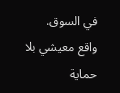في السوق.
واقع معيشي بلا حماية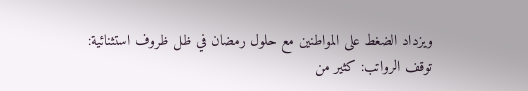ويزداد الضغط على المواطنين مع حلول رمضان في ظل ظروف استثنائية:
توقف الرواتب: كثير من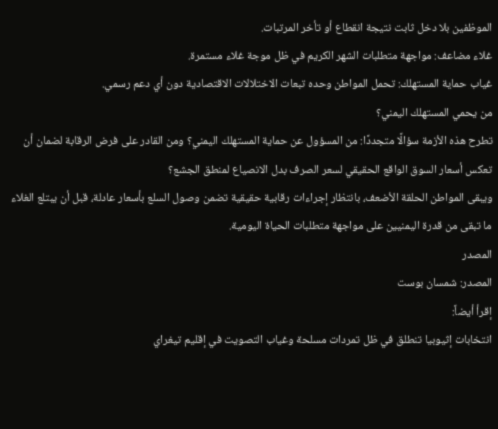الموظفين بلا دخل ثابت نتيجة انقطاع أو تأخر المرتبات.
غلاء مضاعف: مواجهة متطلبات الشهر الكريم في ظل موجة غلاء مستمرة.
غياب حماية المستهلك: تحمل المواطن وحده تبعات الاختلالات الاقتصادية دون أي دعم رسمي.
من يحمي المستهلك اليمني؟
تطرح هذه الأزمة سؤالًا متجددًا: من المسؤول عن حماية المستهلك اليمني؟ ومن القادر على فرض الرقابة لضمان أن تعكس أسعار السوق الواقع الحقيقي لسعر الصرف بدل الانصياع لمنطق الجشع؟
ويبقى المواطن الحلقة الأضعف، بانتظار إجراءات رقابية حقيقية تضمن وصول السلع بأسعار عادلة، قبل أن يبتلع الغلاء ما تبقى من قدرة اليمنيين على مواجهة متطلبات الحياة اليومية.
المصدر
المصدر: شمسان بوست
إقرأ أيضاً:
انتخابات إثيوبيا تنطلق في ظل تمردات مسلحة وغياب التصويت في إقليم تيغراي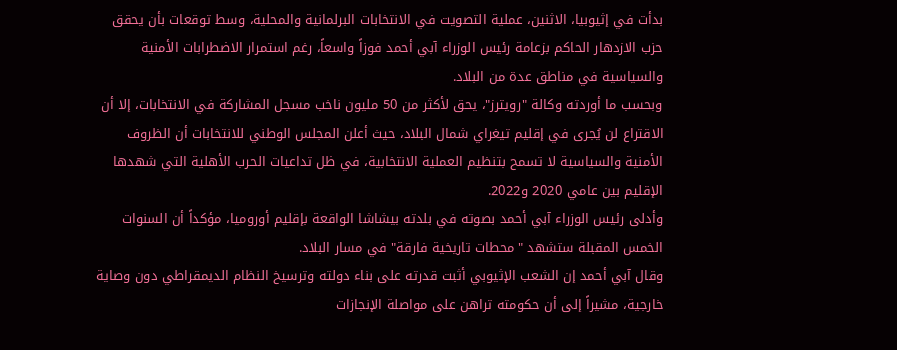بدأت في إثيوبيا، الاثنين، عملية التصويت في الانتخابات البرلمانية والمحلية، وسط توقعات بأن يحقق حزب الازدهار الحاكم بزعامة رئيس الوزراء آبي أحمد فوزاً واسعاً، رغم استمرار الاضطرابات الأمنية والسياسية في مناطق عدة من البلاد.
وبحسب ما أوردته وكالة "رويترز"، يحق لأكثر من 50 مليون ناخب مسجل المشاركة في الانتخابات، إلا أن الاقتراع لن يُجرى في إقليم تيغراي شمال البلاد، حيث أعلن المجلس الوطني للانتخابات أن الظروف الأمنية والسياسية لا تسمح بتنظيم العملية الانتخابية، في ظل تداعيات الحرب الأهلية التي شهدها الإقليم بين عامي 2020 و2022.
وأدلى رئيس الوزراء آبي أحمد بصوته في بلدته بيشاشا الواقعة بإقليم أوروميا، مؤكداً أن السنوات الخمس المقبلة ستشهد "محطات تاريخية فارقة" في مسار البلاد.
وقال آبي أحمد إن الشعب الإثيوبي أثبت قدرته على بناء دولته وترسيخ النظام الديمقراطي دون وصاية خارجية، مشيراً إلى أن حكومته تراهن على مواصلة الإنجازات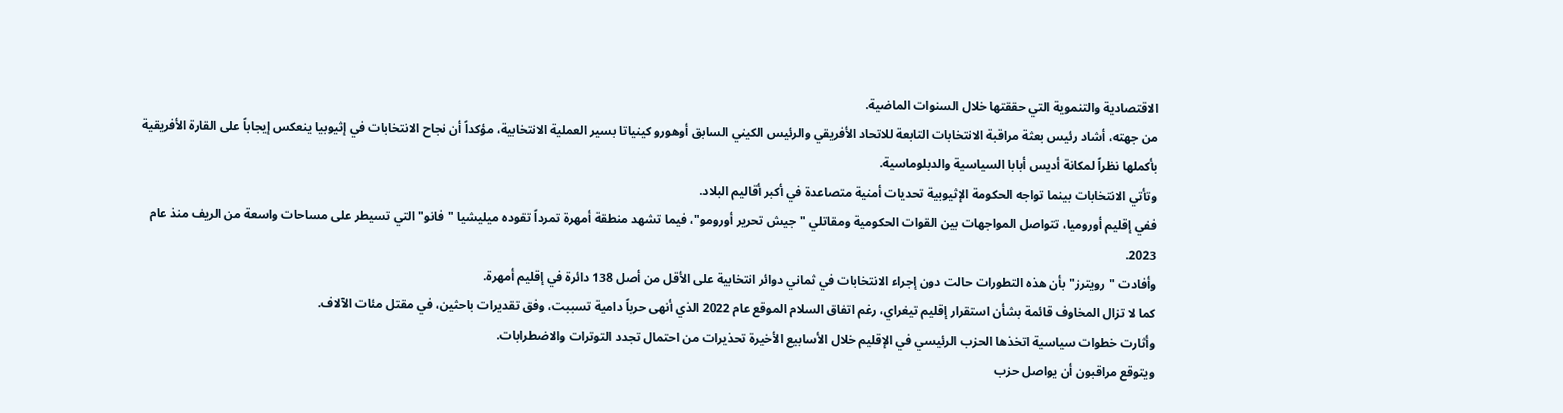الاقتصادية والتنموية التي حققتها خلال السنوات الماضية.
من جهته، أشاد رئيس بعثة مراقبة الانتخابات التابعة للاتحاد الأفريقي والرئيس الكيني السابق أوهورو كينياتا بسير العملية الانتخابية، مؤكداً أن نجاح الانتخابات في إثيوبيا ينعكس إيجاباً على القارة الأفريقية بأكملها نظراً لمكانة أديس أبابا السياسية والدبلوماسية.
وتأتي الانتخابات بينما تواجه الحكومة الإثيوبية تحديات أمنية متصاعدة في أكبر أقاليم البلاد.
ففي إقليم أوروميا، تتواصل المواجهات بين القوات الحكومية ومقاتلي "جيش تحرير أورومو"، فيما تشهد منطقة أمهرة تمرداً تقوده ميليشيا "فانو" التي تسيطر على مساحات واسعة من الريف منذ عام 2023.
وأفادت "رويترز" بأن هذه التطورات حالت دون إجراء الانتخابات في ثماني دوائر انتخابية على الأقل من أصل 138 دائرة في إقليم أمهرة.
كما لا تزال المخاوف قائمة بشأن استقرار إقليم تيغراي، رغم اتفاق السلام الموقع عام 2022 الذي أنهى حرباً دامية تسببت، وفق تقديرات باحثين، في مقتل مئات الآلاف.
وأثارت خطوات سياسية اتخذها الحزب الرئيسي في الإقليم خلال الأسابيع الأخيرة تحذيرات من احتمال تجدد التوترات والاضطرابات.
ويتوقع مراقبون أن يواصل حزب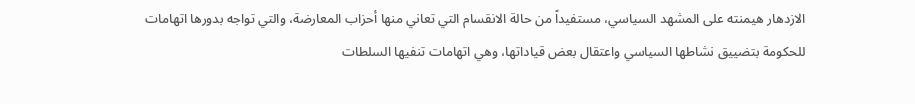الازدهار هيمنته على المشهد السياسي، مستفيداً من حالة الانقسام التي تعاني منها أحزاب المعارضة، والتي تواجه بدورها اتهامات للحكومة بتضييق نشاطها السياسي واعتقال بعض قياداتها، وهي اتهامات تنفيها السلطات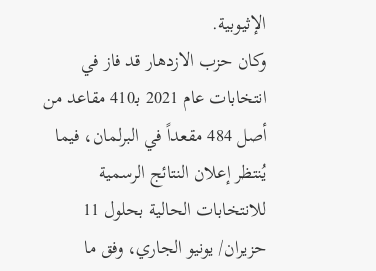الإثيوبية.
وكان حزب الازدهار قد فاز في انتخابات عام 2021 بـ410 مقاعد من أصل 484 مقعداً في البرلمان، فيما يُنتظر إعلان النتائج الرسمية للانتخابات الحالية بحلول 11 حزيران/ يونيو الجاري، وفق ما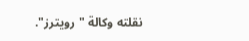نقلته وكالة "رويترز".